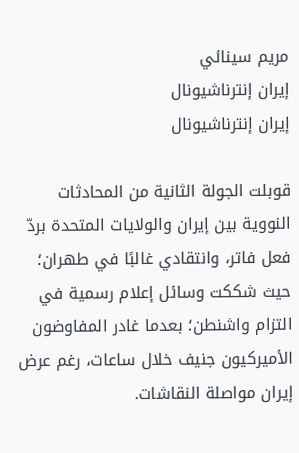مريم سينائي
إيران إنترناشيونال
إيران إنترناشيونال

قوبلت الجولة الثانية من المحادثات النووية بين إيران والولايات المتحدة بردّ فعل فاتر، وانتقادي غالبًا في طهران؛ حيث شككت وسائل إعلام رسمية في التزام واشنطن؛ بعدما غادر المفاوضون الأميركيون جنيف خلال ساعات، رغم عرض إيران مواصلة النقاشات.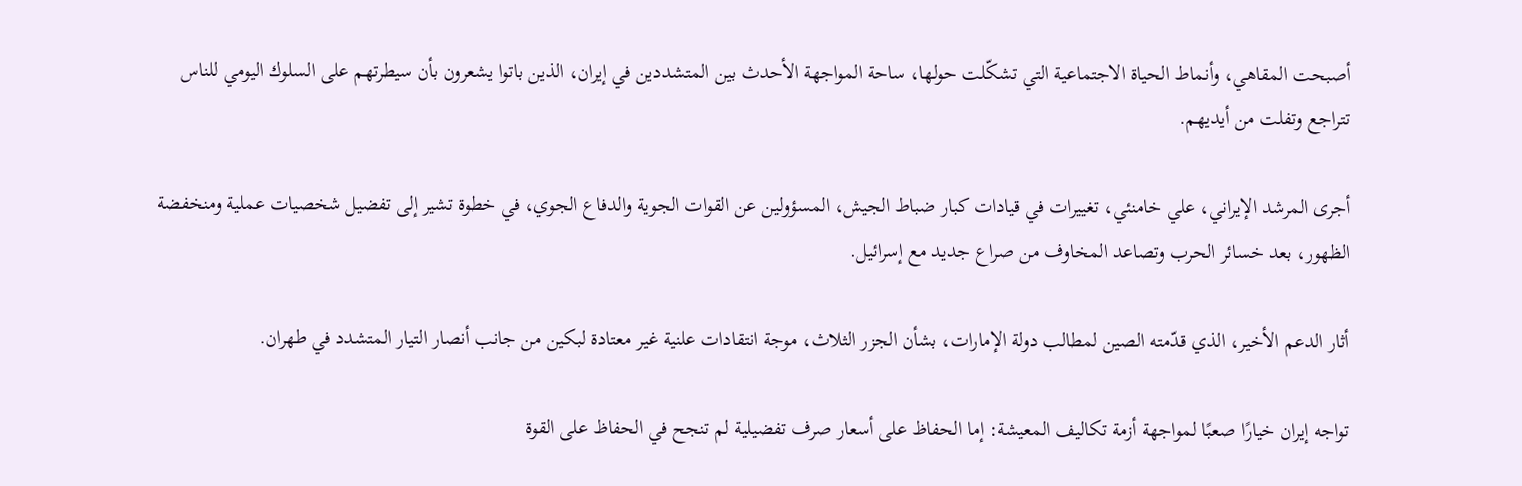أصبحت المقاهي، وأنماط الحياة الاجتماعية التي تشكّلت حولها، ساحة المواجهة الأحدث بين المتشددين في إيران، الذين باتوا يشعرون بأن سيطرتهم على السلوك اليومي للناس تتراجع وتفلت من أيديهم.

أجرى المرشد الإيراني، علي خامنئي، تغييرات في قيادات كبار ضباط الجيش، المسؤولين عن القوات الجوية والدفاع الجوي، في خطوة تشير إلى تفضيل شخصيات عملية ومنخفضة الظهور، بعد خسائر الحرب وتصاعد المخاوف من صراع جديد مع إسرائيل.

أثار الدعم الأخير، الذي قدّمته الصين لمطالب دولة الإمارات، بشأن الجزر الثلاث، موجة انتقادات علنية غير معتادة لبكين من جانب أنصار التيار المتشدد في طهران.

تواجه إيران خيارًا صعبًا لمواجهة أزمة تكاليف المعيشة: إما الحفاظ على أسعار صرف تفضيلية لم تنجح في الحفاظ على القوة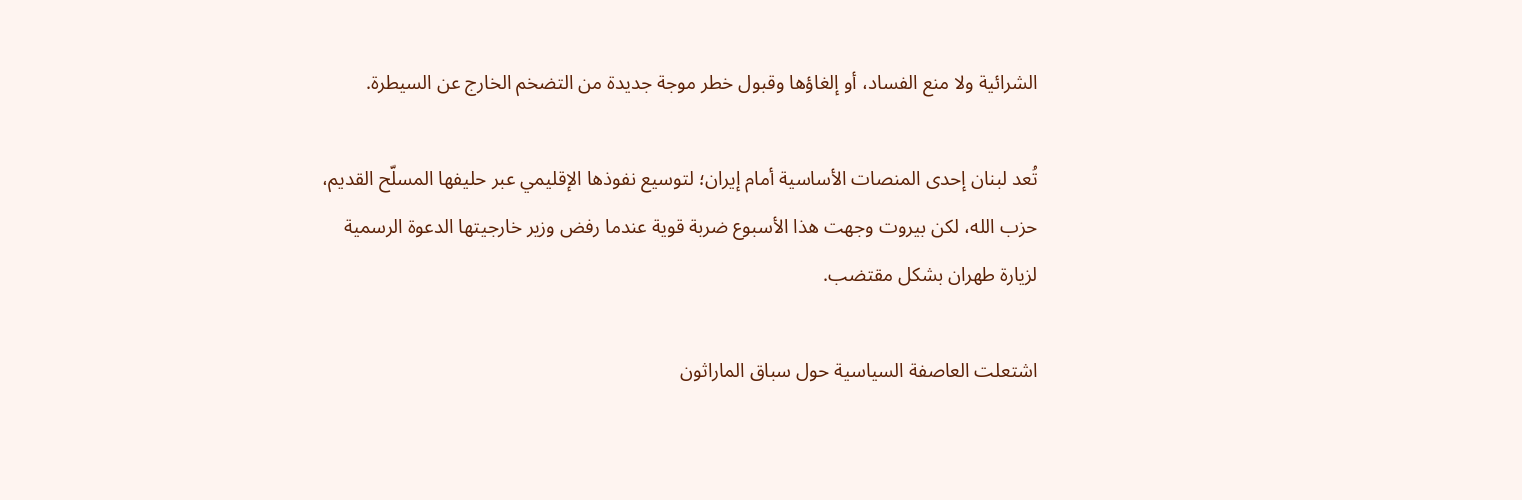الشرائية ولا منع الفساد، أو إلغاؤها وقبول خطر موجة جديدة من التضخم الخارج عن السيطرة.

تُعد لبنان إحدى المنصات الأساسية أمام إيران؛ لتوسيع نفوذها الإقليمي عبر حليفها المسلّح القديم، حزب الله، لكن بيروت وجهت هذا الأسبوع ضربة قوية عندما رفض وزير خارجيتها الدعوة الرسمية لزيارة طهران بشكل مقتضب.

اشتعلت العاصفة السياسية حول سباق الماراثون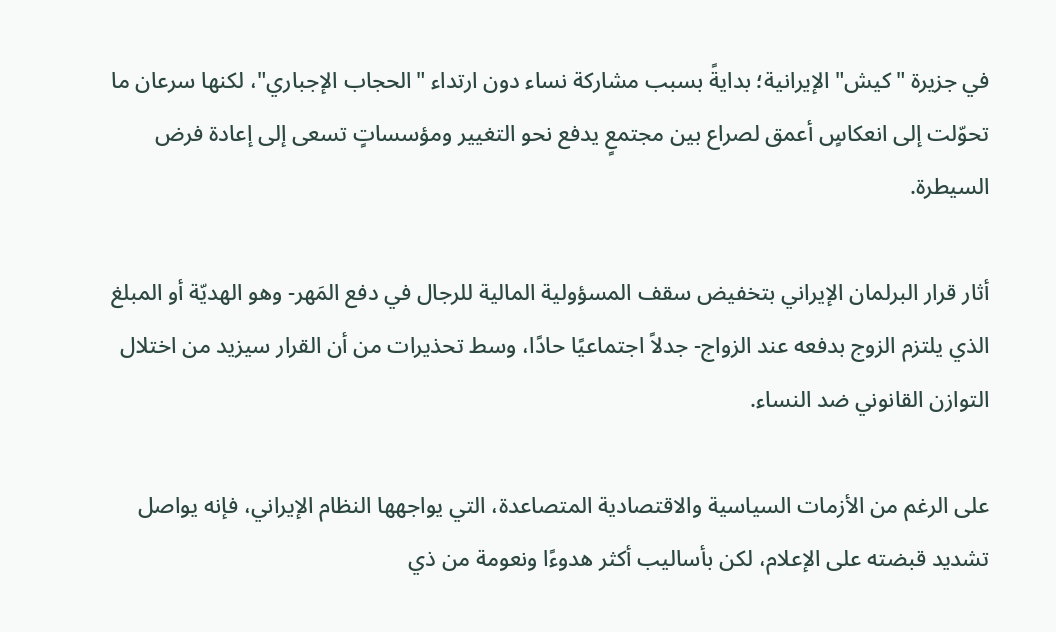في جزيرة "كيش" الإيرانية؛ بدايةً بسبب مشاركة نساء دون ارتداء "الحجاب الإجباري"، لكنها سرعان ما تحوّلت إلى انعكاسٍ أعمق لصراع بين مجتمعٍ يدفع نحو التغيير ومؤسساتٍ تسعى إلى إعادة فرض السيطرة.

أثار قرار البرلمان الإيراني بتخفيض سقف المسؤولية المالية للرجال في دفع المَهر- وهو الهديّة أو المبلغ الذي يلتزم الزوج بدفعه عند الزواج- جدلاً اجتماعيًا حادًا، وسط تحذيرات من أن القرار سيزيد من اختلال التوازن القانوني ضد النساء.

على الرغم من الأزمات السياسية والاقتصادية المتصاعدة، التي يواجهها النظام الإيراني، فإنه يواصل تشديد قبضته على الإعلام، لكن بأساليب أكثر هدوءًا ونعومة من ذي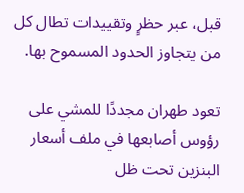قبل، عبر حظرٍ وتقييدات تطال كل من يتجاوز الحدود المسموح بها.

تعود طهران مجددًا للمشي على رؤوس أصابعها في ملف أسعار البنزين تحت ظل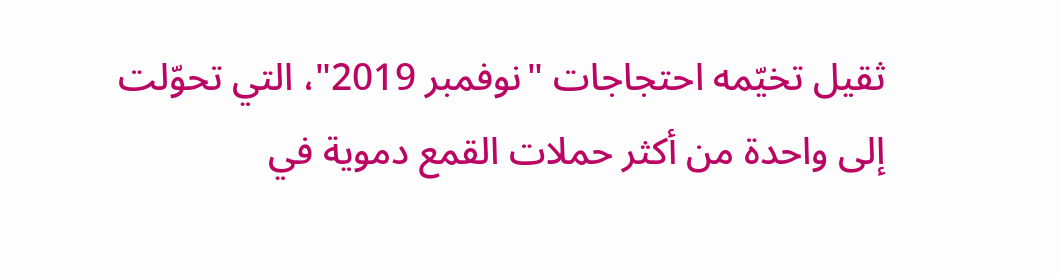ثقيل تخيّمه احتجاجات "نوفمبر 2019"، التي تحوّلت إلى واحدة من أكثر حملات القمع دموية في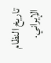تاريخ النظام الإيراني.